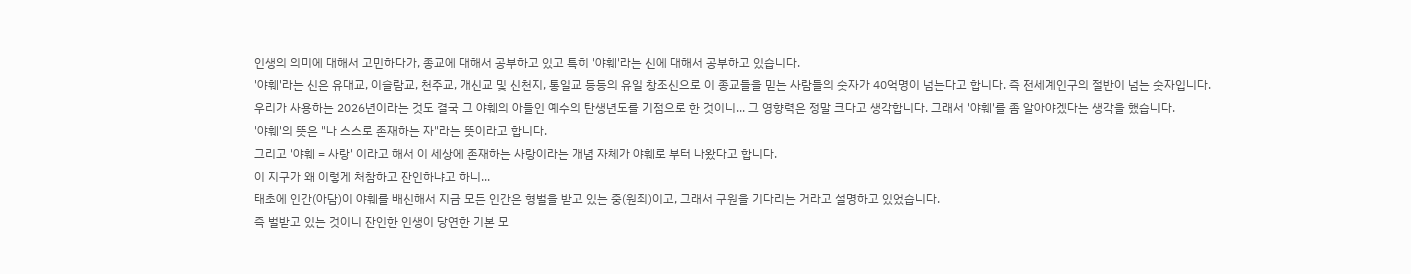인생의 의미에 대해서 고민하다가, 종교에 대해서 공부하고 있고 특히 '야훼'라는 신에 대해서 공부하고 있습니다.
'야훼'라는 신은 유대교, 이슬람교, 천주교, 개신교 및 신천지, 통일교 등등의 유일 창조신으로 이 종교들을 믿는 사람들의 숫자가 40억명이 넘는다고 합니다. 즉 전세계인구의 절반이 넘는 숫자입니다.
우리가 사용하는 2026년이라는 것도 결국 그 야훼의 아들인 예수의 탄생년도를 기점으로 한 것이니... 그 영향력은 정말 크다고 생각합니다. 그래서 '야훼'를 좀 알아야겠다는 생각을 했습니다.
'야훼'의 뜻은 "나 스스로 존재하는 자"라는 뜻이라고 합니다.
그리고 '야훼 = 사랑' 이라고 해서 이 세상에 존재하는 사랑이라는 개념 자체가 야훼로 부터 나왔다고 합니다.
이 지구가 왜 이렇게 처참하고 잔인하냐고 하니...
태초에 인간(아담)이 야훼를 배신해서 지금 모든 인간은 형벌을 받고 있는 중(원죄)이고, 그래서 구원을 기다리는 거라고 설명하고 있었습니다.
즉 벌받고 있는 것이니 잔인한 인생이 당연한 기본 모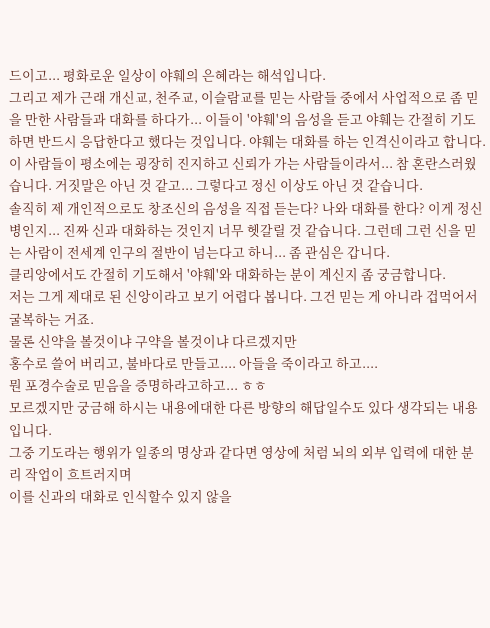드이고... 평화로운 일상이 야훼의 은혜라는 해석입니다.
그리고 제가 근래 개신교, 천주교, 이슬람교를 믿는 사람들 중에서 사업적으로 좀 믿을 만한 사람들과 대화를 하다가... 이들이 '야훼'의 음성을 듣고 야훼는 간절히 기도하면 반드시 응답한다고 했다는 것입니다. 야훼는 대화를 하는 인격신이라고 합니다. 이 사람들이 평소에는 굉장히 진지하고 신뢰가 가는 사람들이라서... 참 혼란스러웠습니다. 거짓말은 아닌 것 같고... 그렇다고 정신 이상도 아닌 것 같습니다.
솔직히 제 개인적으로도 창조신의 음성을 직접 듣는다? 나와 대화를 한다? 이게 정신병인지... 진짜 신과 대화하는 것인지 너무 헷갈릴 것 같습니다. 그런데 그런 신을 믿는 사람이 전세계 인구의 절반이 넘는다고 하니... 좀 관심은 갑니다.
클리앙에서도 간절히 기도해서 '야훼'와 대화하는 분이 계신지 좀 궁금합니다.
저는 그게 제대로 된 신앙이라고 보기 어렵다 봅니다. 그건 믿는 게 아니라 겁먹어서 굴복하는 거죠.
물론 신약을 볼것이냐 구약을 볼것이냐 다르겠지만
홍수로 쓸어 버리고, 불바다로 만들고.... 아들을 죽이라고 하고....
뭔 포경수술로 믿음을 증명하라고하고... ㅎㅎ
모르겠지만 궁금해 하시는 내용에대한 다른 방향의 해답일수도 있다 생각되는 내용 입니다.
그중 기도라는 행위가 일종의 명상과 같다면 영상에 처럼 뇌의 외부 입력에 대한 분리 작업이 흐트러지며
이를 신과의 대화로 인식할수 있지 않을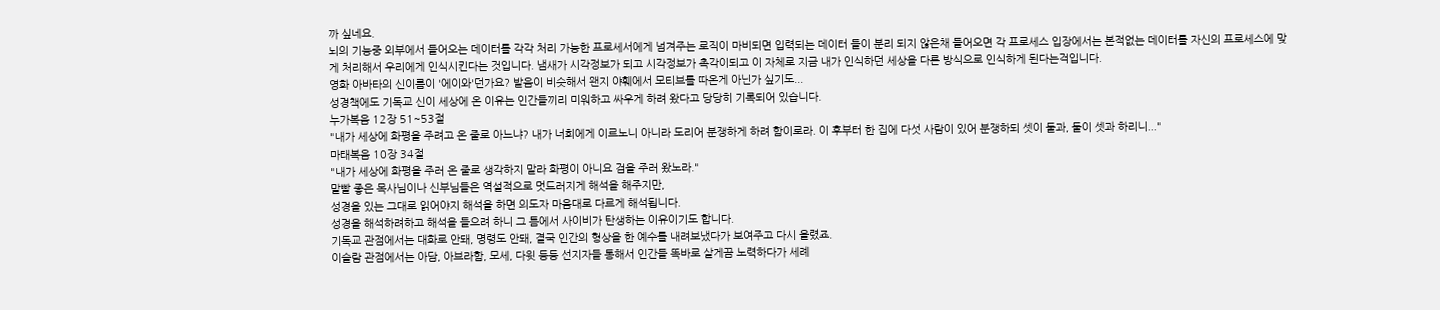까 싶네요.
뇌의 기능중 외부에서 들어오는 데이터를 각각 처리 가능한 프로세서에게 넘겨주는 로직이 마비되면 입력되는 데이터 들이 분리 되지 않은채 들어오면 각 프로세스 입장에서는 본적없는 데이터를 자신의 프로세스에 맞게 처리해서 우리에게 인식시킨다는 것입니다. 냄새가 시각정보가 되고 시각정보가 촉각이되고 이 자체로 지금 내가 인식하던 세상을 다른 방식으로 인식하게 된다는걱입니다.
영화 아바타의 신이름이 '에이와'던가요? 발음이 비슷해서 왠지 야훼에서 모티브를 따온게 아닌가 싶기도...
성경책에도 기독교 신이 세상에 온 이유는 인간들끼리 미워하고 싸우게 하려 왔다고 당당히 기록되어 있습니다.
누가복음 12장 51~53절
"내가 세상에 화평을 주려고 온 줄로 아느냐? 내가 너희에게 이르노니 아니라 도리어 분쟁하게 하려 함이로라. 이 후부터 한 집에 다섯 사람이 있어 분쟁하되 셋이 둘과, 둘이 셋과 하리니..."
마태복음 10장 34절
"내가 세상에 화평을 주러 온 줄로 생각하지 말라 화평이 아니요 검을 주러 왔노라."
말빨 좋은 목사님이나 신부님들은 역설적으로 멋드러지게 해석을 해주지만,
성경을 있는 그대로 읽어야지 해석을 하면 의도자 마음대로 다르게 해석됩니다.
성경을 해석하려하고 해석을 들으려 하니 그 틈에서 사이비가 탄생하는 이유이기도 합니다.
기독교 관점에서는 대화로 안돼, 명령도 안돼, 결국 인간의 형상을 한 예수를 내려보냈다가 보여주고 다시 올렸죠.
이슬람 관점에서는 아담, 아브라함, 모세, 다윗 등등 선지자들 통해서 인간들 똑바로 살게끔 노력하다가 세례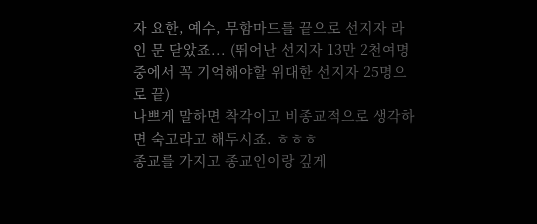자 요한, 예수, 무함마드를 끝으로 선지자 라인 문 닫았죠... (뛰어난 선지자 13만 2천여명 중에서 꼭 기억해야할 위대한 선지자 25명으로 끝)
나쁘게 말하면 착각이고 비종교적으로 생각하면 숙고라고 해두시죠. ㅎㅎㅎ
종교를 가지고 종교인이랑 깊게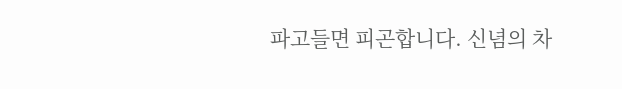파고들면 피곤합니다. 신념의 차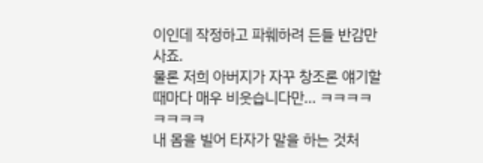이인데 작정하고 파훼하려 든들 반감만 사죠.
물론 저희 아버지가 자꾸 창조론 얘기할때마다 매우 비웃습니다만... ㅋㅋㅋㅋㅋㅋㅋㅋ
내 몸을 빌어 타자가 말을 하는 것처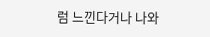럼 느낀다거나 나와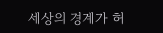세상의 경계가 허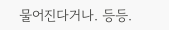물어진다거나. 등등.